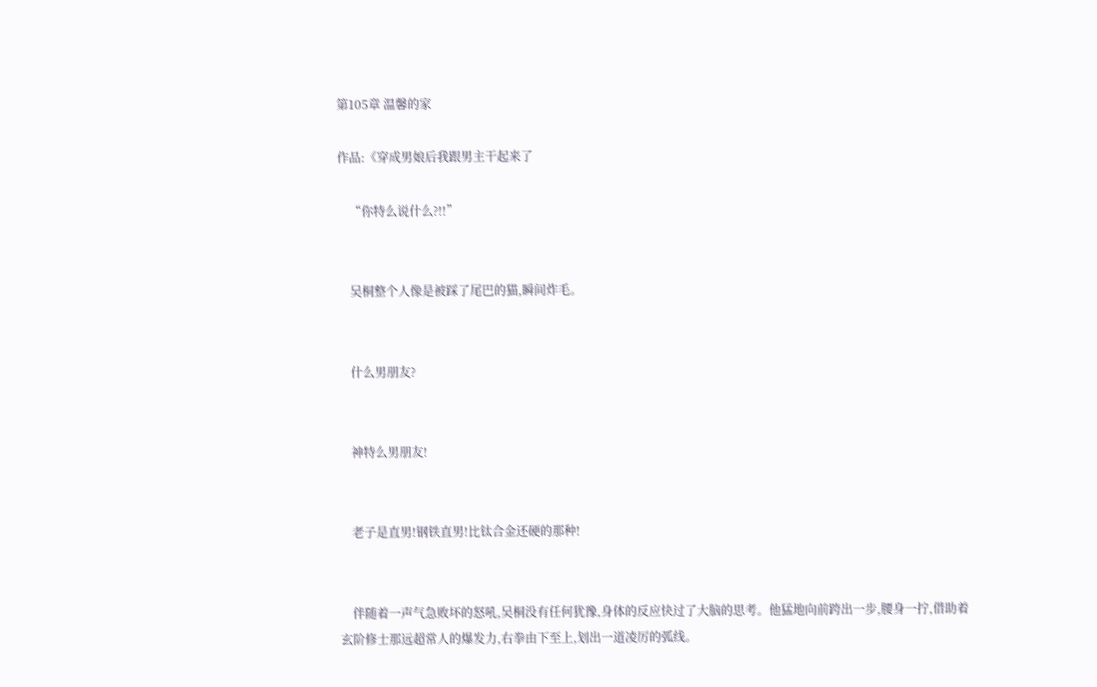第105章 温馨的家

作品:《穿成男娘后我跟男主干起来了

    “你特么说什么?!!”


    吴桐整个人像是被踩了尾巴的猫,瞬间炸毛。


    什么男朋友?


    神特么男朋友!


    老子是直男!钢铁直男!比钛合金还硬的那种!


    伴随着一声气急败坏的怒吼,吴桐没有任何犹豫,身体的反应快过了大脑的思考。他猛地向前跨出一步,腰身一拧,借助着玄阶修士那远超常人的爆发力,右拳由下至上,划出一道凌厉的弧线。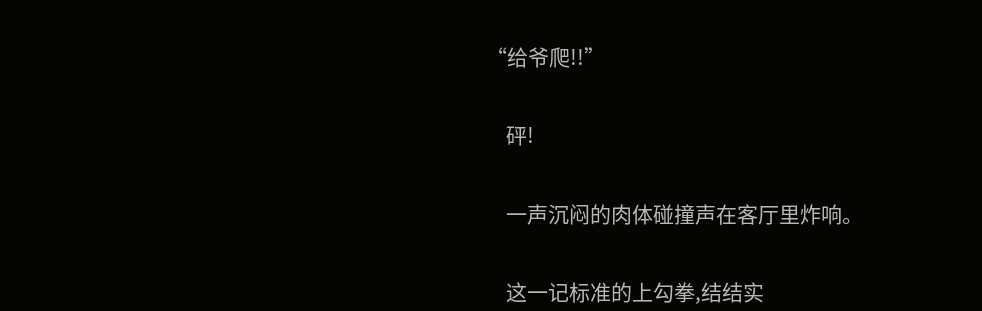“给爷爬!!”


    砰!


    一声沉闷的肉体碰撞声在客厅里炸响。


    这一记标准的上勾拳,结结实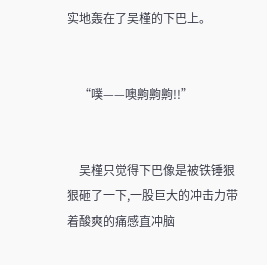实地轰在了吴槿的下巴上。


    “噗——噢齁齁齁!!”


    吴槿只觉得下巴像是被铁锤狠狠砸了一下,一股巨大的冲击力带着酸爽的痛感直冲脑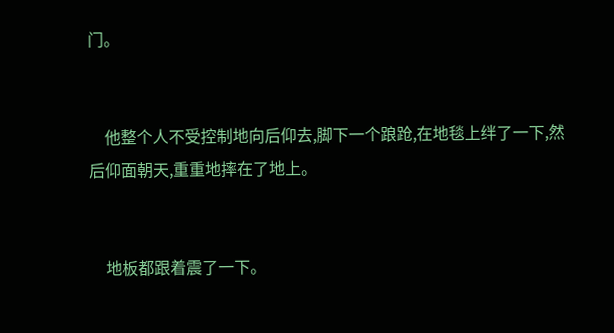门。


    他整个人不受控制地向后仰去,脚下一个踉跄,在地毯上绊了一下,然后仰面朝天,重重地摔在了地上。


    地板都跟着震了一下。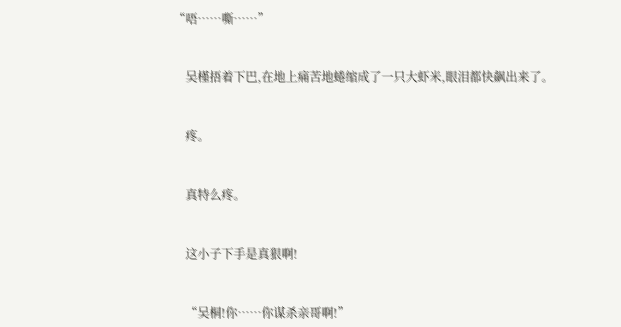“唔……嘶……”


    吴槿捂着下巴,在地上痛苦地蜷缩成了一只大虾米,眼泪都快飙出来了。


    疼。


    真特么疼。


    这小子下手是真狠啊!


    “吴桐!你……你谋杀亲哥啊!”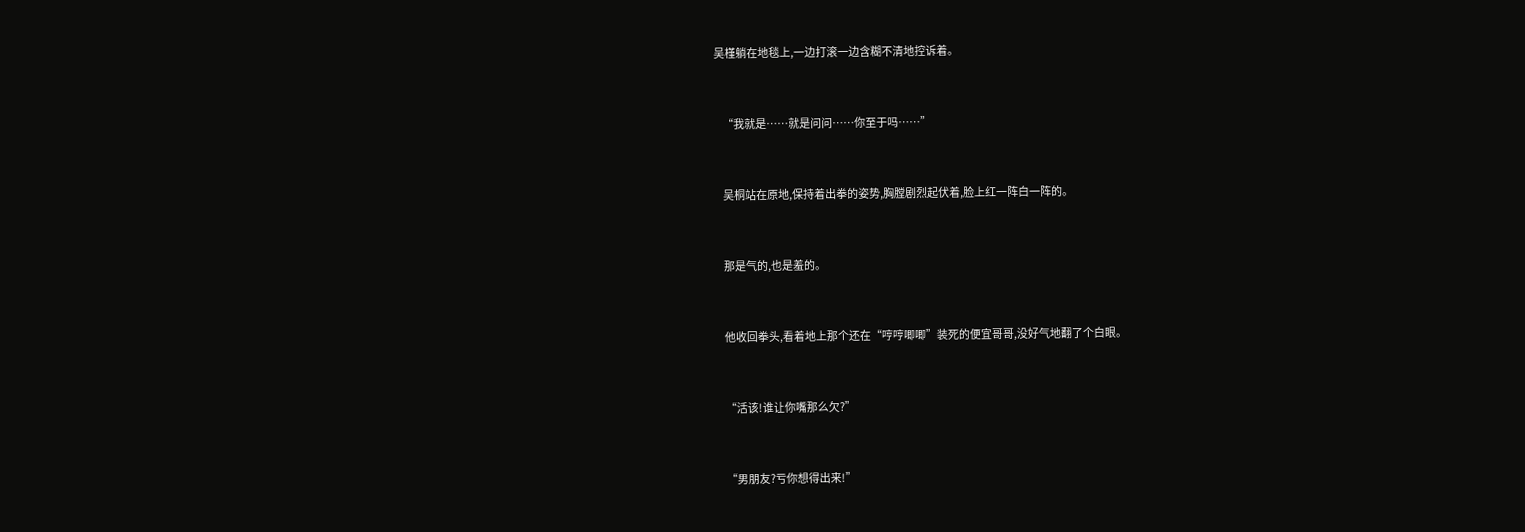吴槿躺在地毯上,一边打滚一边含糊不清地控诉着。


    “我就是……就是问问……你至于吗……”


    吴桐站在原地,保持着出拳的姿势,胸膛剧烈起伏着,脸上红一阵白一阵的。


    那是气的,也是羞的。


    他收回拳头,看着地上那个还在“哼哼唧唧”装死的便宜哥哥,没好气地翻了个白眼。


    “活该!谁让你嘴那么欠?”


    “男朋友?亏你想得出来!”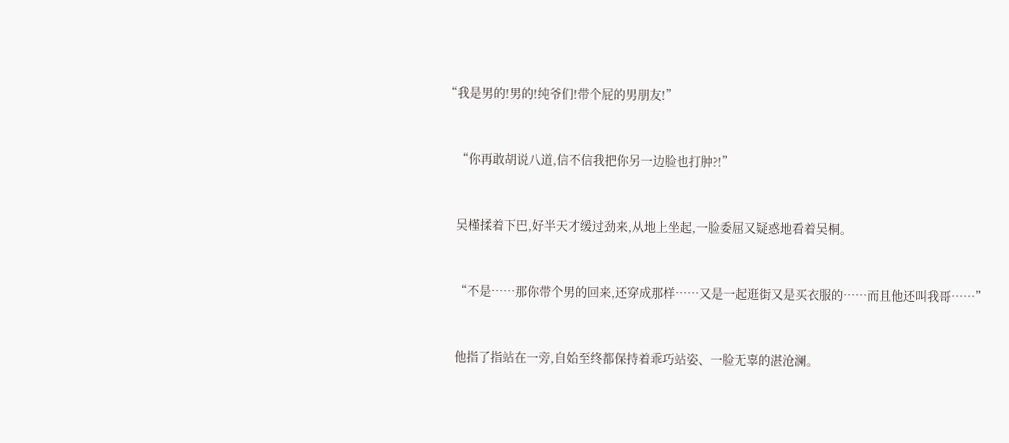“我是男的!男的!纯爷们!带个屁的男朋友!”


    “你再敢胡说八道,信不信我把你另一边脸也打肿?!”


    吴槿揉着下巴,好半天才缓过劲来,从地上坐起,一脸委屈又疑惑地看着吴桐。


    “不是……那你带个男的回来,还穿成那样……又是一起逛街又是买衣服的……而且他还叫我哥……”


    他指了指站在一旁,自始至终都保持着乖巧站姿、一脸无辜的湛沧澜。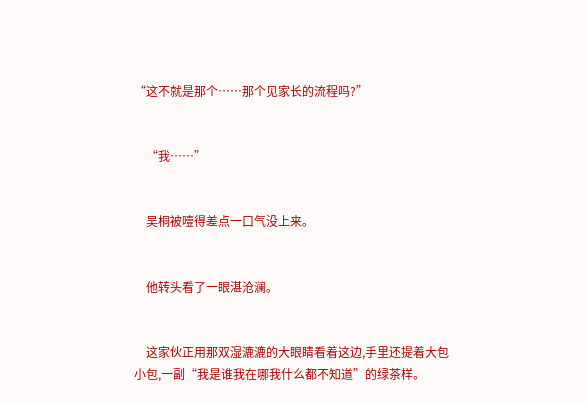“这不就是那个……那个见家长的流程吗?”


    “我……”


    吴桐被噎得差点一口气没上来。


    他转头看了一眼湛沧澜。


    这家伙正用那双湿漉漉的大眼睛看着这边,手里还提着大包小包,一副“我是谁我在哪我什么都不知道”的绿茶样。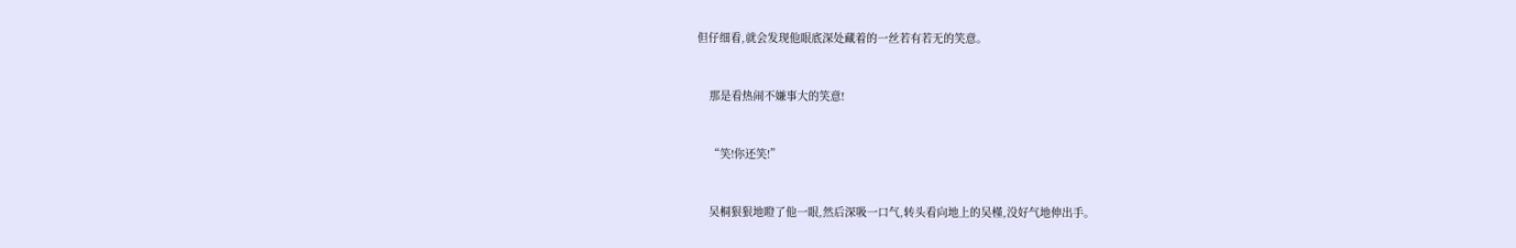但仔细看,就会发现他眼底深处藏着的一丝若有若无的笑意。


    那是看热闹不嫌事大的笑意!


    “笑!你还笑!”


    吴桐狠狠地瞪了他一眼,然后深吸一口气,转头看向地上的吴槿,没好气地伸出手。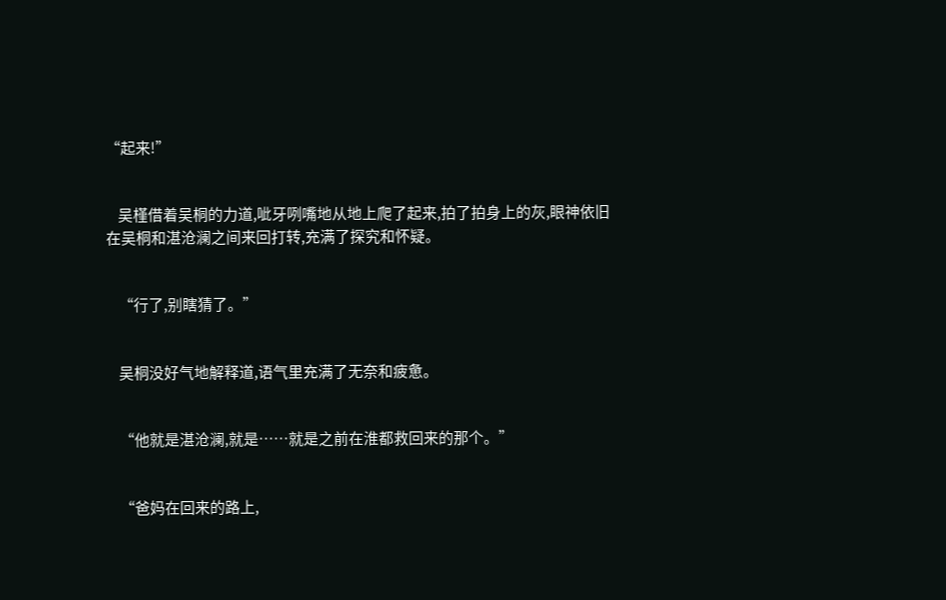“起来!”


    吴槿借着吴桐的力道,呲牙咧嘴地从地上爬了起来,拍了拍身上的灰,眼神依旧在吴桐和湛沧澜之间来回打转,充满了探究和怀疑。


    “行了,别瞎猜了。”


    吴桐没好气地解释道,语气里充满了无奈和疲惫。


    “他就是湛沧澜,就是……就是之前在淮都救回来的那个。”


    “爸妈在回来的路上,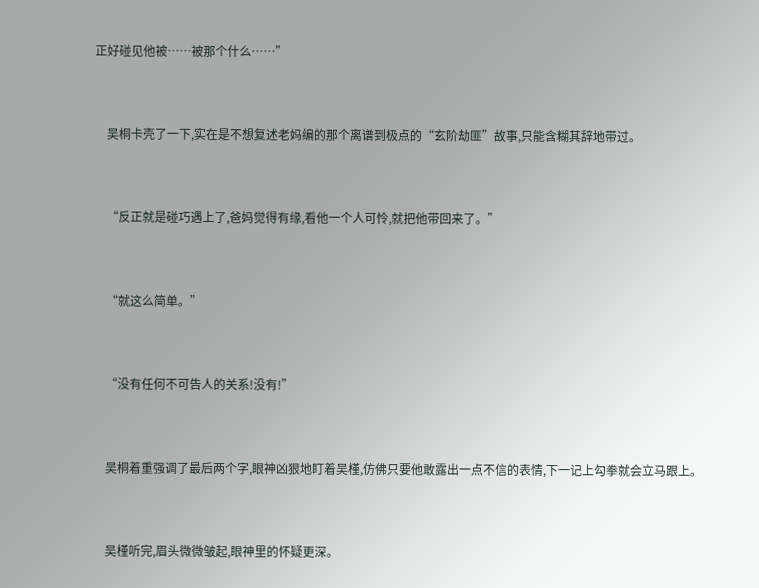正好碰见他被……被那个什么……”


    吴桐卡壳了一下,实在是不想复述老妈编的那个离谱到极点的“玄阶劫匪”故事,只能含糊其辞地带过。


    “反正就是碰巧遇上了,爸妈觉得有缘,看他一个人可怜,就把他带回来了。”


    “就这么简单。”


    “没有任何不可告人的关系!没有!”


    吴桐着重强调了最后两个字,眼神凶狠地盯着吴槿,仿佛只要他敢露出一点不信的表情,下一记上勾拳就会立马跟上。


    吴槿听完,眉头微微皱起,眼神里的怀疑更深。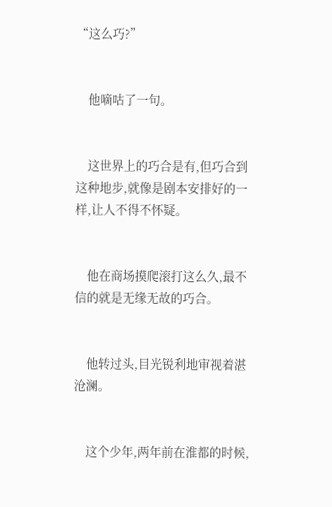“这么巧?”


    他嘀咕了一句。


    这世界上的巧合是有,但巧合到这种地步,就像是剧本安排好的一样,让人不得不怀疑。


    他在商场摸爬滚打这么久,最不信的就是无缘无故的巧合。


    他转过头,目光锐利地审视着湛沧澜。


    这个少年,两年前在淮都的时候,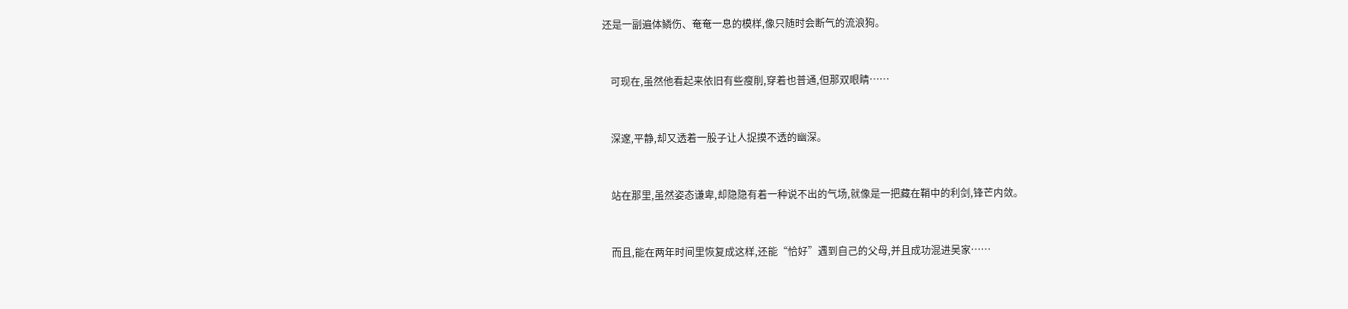还是一副遍体鳞伤、奄奄一息的模样,像只随时会断气的流浪狗。


    可现在,虽然他看起来依旧有些瘦削,穿着也普通,但那双眼睛……


    深邃,平静,却又透着一股子让人捉摸不透的幽深。


    站在那里,虽然姿态谦卑,却隐隐有着一种说不出的气场,就像是一把藏在鞘中的利剑,锋芒内敛。


    而且,能在两年时间里恢复成这样,还能“恰好”遇到自己的父母,并且成功混进吴家……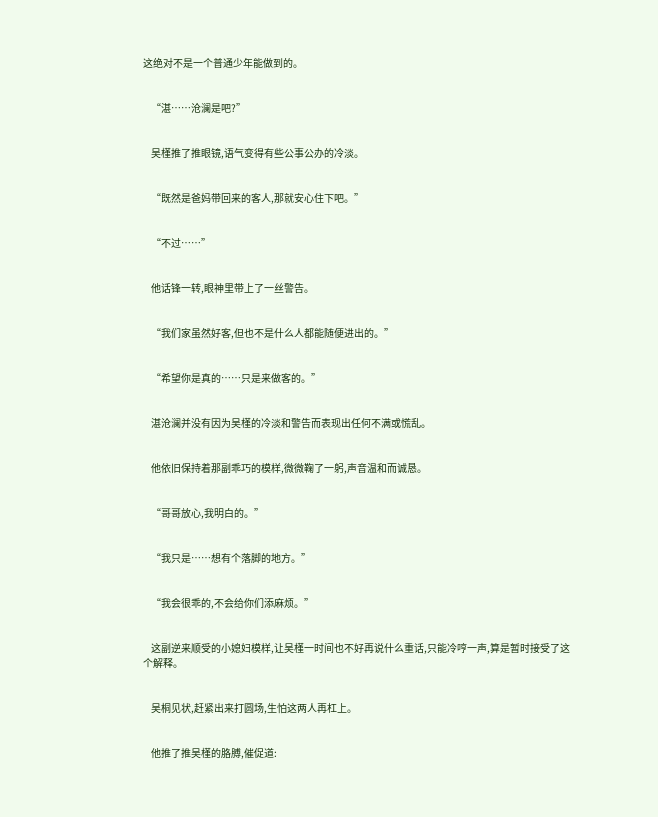这绝对不是一个普通少年能做到的。


    “湛……沧澜是吧?”


    吴槿推了推眼镜,语气变得有些公事公办的冷淡。


    “既然是爸妈带回来的客人,那就安心住下吧。”


    “不过……”


    他话锋一转,眼神里带上了一丝警告。


    “我们家虽然好客,但也不是什么人都能随便进出的。”


    “希望你是真的……只是来做客的。”


    湛沧澜并没有因为吴槿的冷淡和警告而表现出任何不满或慌乱。


    他依旧保持着那副乖巧的模样,微微鞠了一躬,声音温和而诚恳。


    “哥哥放心,我明白的。”


    “我只是……想有个落脚的地方。”


    “我会很乖的,不会给你们添麻烦。”


    这副逆来顺受的小媳妇模样,让吴槿一时间也不好再说什么重话,只能冷哼一声,算是暂时接受了这个解释。


    吴桐见状,赶紧出来打圆场,生怕这两人再杠上。


    他推了推吴槿的胳膊,催促道: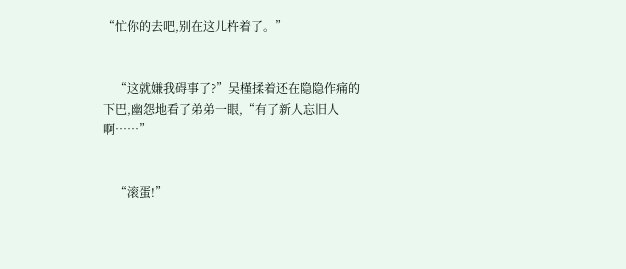“忙你的去吧,别在这儿杵着了。”


    “这就嫌我碍事了?”吴槿揉着还在隐隐作痛的下巴,幽怨地看了弟弟一眼,“有了新人忘旧人啊……”


    “滚蛋!”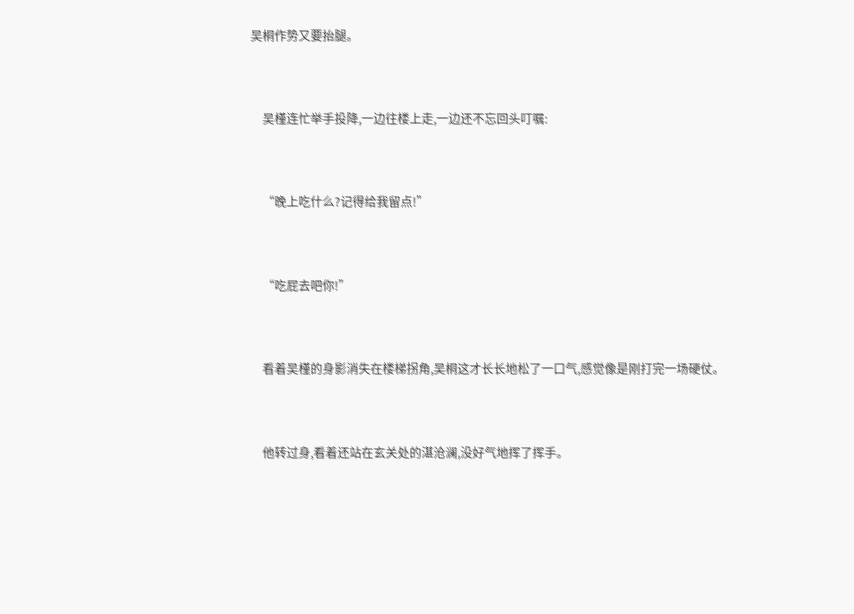吴桐作势又要抬腿。


    吴槿连忙举手投降,一边往楼上走,一边还不忘回头叮嘱:


    “晚上吃什么?记得给我留点!”


    “吃屁去吧你!”


    看着吴槿的身影消失在楼梯拐角,吴桐这才长长地松了一口气,感觉像是刚打完一场硬仗。


    他转过身,看着还站在玄关处的湛沧澜,没好气地挥了挥手。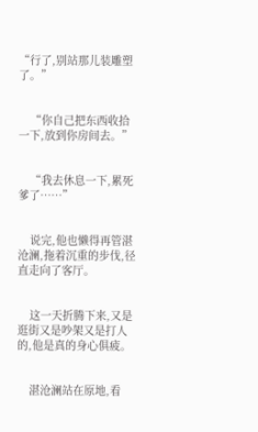“行了,别站那儿装雕塑了。”


    “你自己把东西收拾一下,放到你房间去。”


    “我去休息一下,累死爹了……”


    说完,他也懒得再管湛沧澜,拖着沉重的步伐,径直走向了客厅。


    这一天折腾下来,又是逛街又是吵架又是打人的,他是真的身心俱疲。


    湛沧澜站在原地,看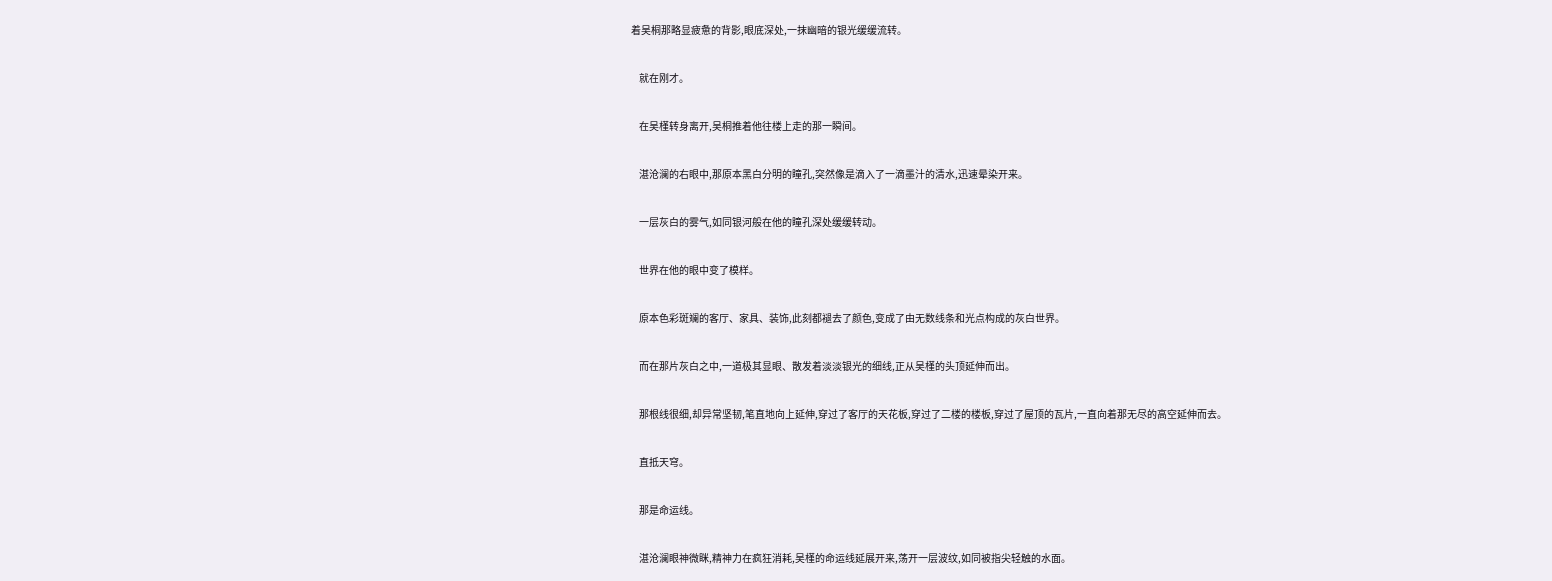着吴桐那略显疲惫的背影,眼底深处,一抹幽暗的银光缓缓流转。


    就在刚才。


    在吴槿转身离开,吴桐推着他往楼上走的那一瞬间。


    湛沧澜的右眼中,那原本黑白分明的瞳孔,突然像是滴入了一滴墨汁的清水,迅速晕染开来。


    一层灰白的雾气,如同银河般在他的瞳孔深处缓缓转动。


    世界在他的眼中变了模样。


    原本色彩斑斓的客厅、家具、装饰,此刻都褪去了颜色,变成了由无数线条和光点构成的灰白世界。


    而在那片灰白之中,一道极其显眼、散发着淡淡银光的细线,正从吴槿的头顶延伸而出。


    那根线很细,却异常坚韧,笔直地向上延伸,穿过了客厅的天花板,穿过了二楼的楼板,穿过了屋顶的瓦片,一直向着那无尽的高空延伸而去。


    直抵天穹。


    那是命运线。


    湛沧澜眼神微眯,精神力在疯狂消耗,吴槿的命运线延展开来,荡开一层波纹,如同被指尖轻触的水面。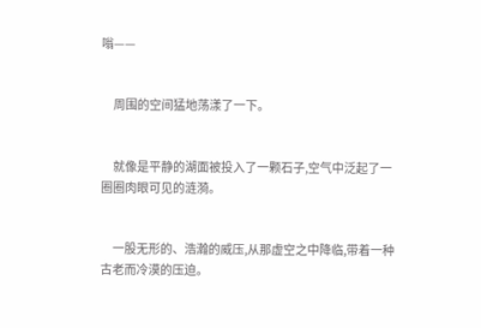嗡——


    周围的空间猛地荡漾了一下。


    就像是平静的湖面被投入了一颗石子,空气中泛起了一圈圈肉眼可见的涟漪。


    一股无形的、浩瀚的威压,从那虚空之中降临,带着一种古老而冷漠的压迫。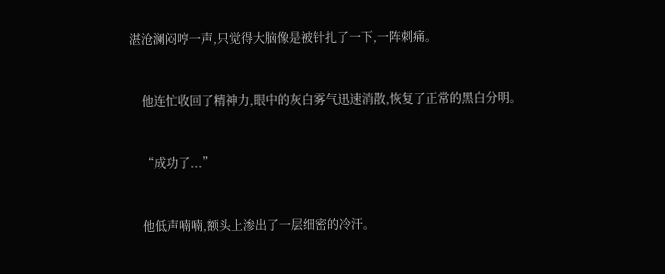湛沧澜闷哼一声,只觉得大脑像是被针扎了一下,一阵刺痛。


    他连忙收回了精神力,眼中的灰白雾气迅速消散,恢复了正常的黑白分明。


    “成功了...”


    他低声喃喃,额头上渗出了一层细密的冷汗。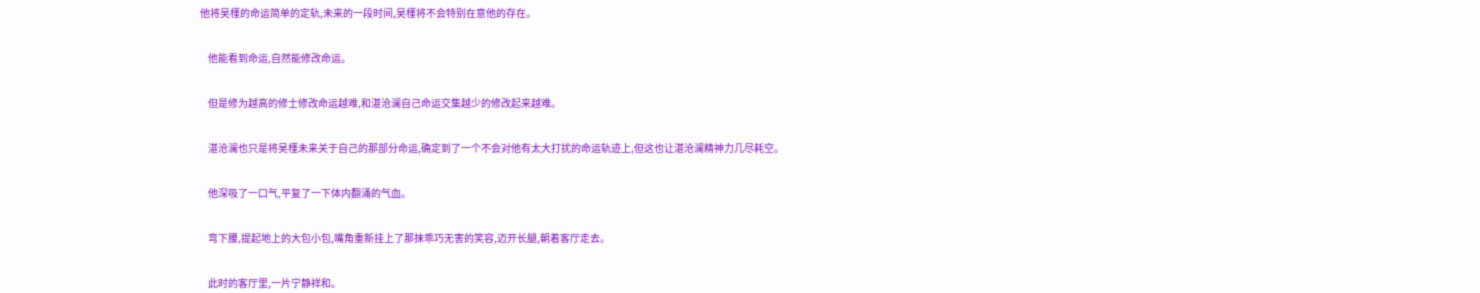他将吴槿的命运简单的定轨,未来的一段时间,吴槿将不会特别在意他的存在。


    他能看到命运,自然能修改命运。


    但是修为越高的修士修改命运越难,和湛沧澜自己命运交集越少的修改起来越难。


    湛沧澜也只是将吴槿未来关于自己的那部分命运,确定到了一个不会对他有太大打扰的命运轨迹上,但这也让湛沧澜精神力几尽耗空。


    他深吸了一口气,平复了一下体内翻涌的气血。


    弯下腰,提起地上的大包小包,嘴角重新挂上了那抹乖巧无害的笑容,迈开长腿,朝着客厅走去。


    此时的客厅里,一片宁静祥和。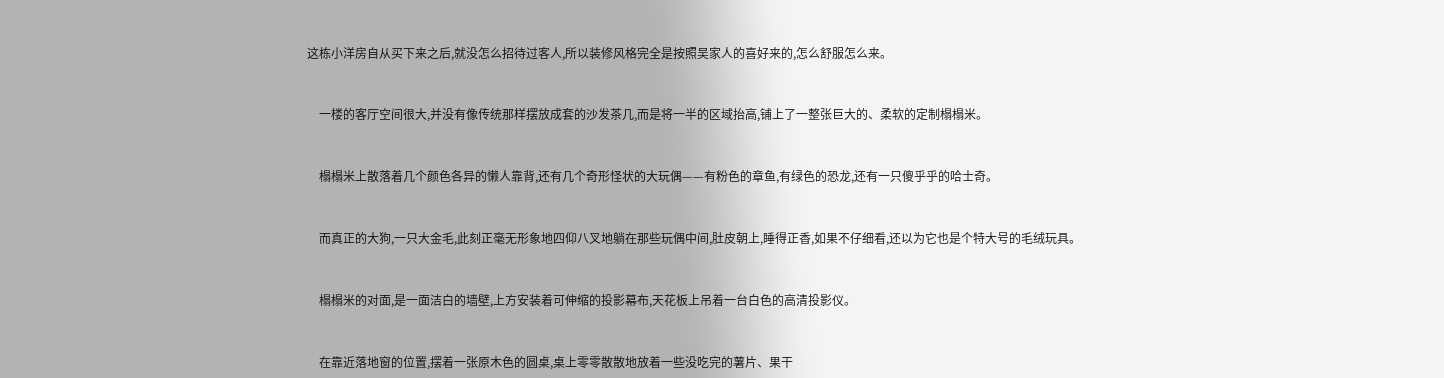这栋小洋房自从买下来之后,就没怎么招待过客人,所以装修风格完全是按照吴家人的喜好来的,怎么舒服怎么来。


    一楼的客厅空间很大,并没有像传统那样摆放成套的沙发茶几,而是将一半的区域抬高,铺上了一整张巨大的、柔软的定制榻榻米。


    榻榻米上散落着几个颜色各异的懒人靠背,还有几个奇形怪状的大玩偶——有粉色的章鱼,有绿色的恐龙,还有一只傻乎乎的哈士奇。


    而真正的大狗,一只大金毛,此刻正毫无形象地四仰八叉地躺在那些玩偶中间,肚皮朝上,睡得正香,如果不仔细看,还以为它也是个特大号的毛绒玩具。


    榻榻米的对面,是一面洁白的墙壁,上方安装着可伸缩的投影幕布,天花板上吊着一台白色的高清投影仪。


    在靠近落地窗的位置,摆着一张原木色的圆桌,桌上零零散散地放着一些没吃完的薯片、果干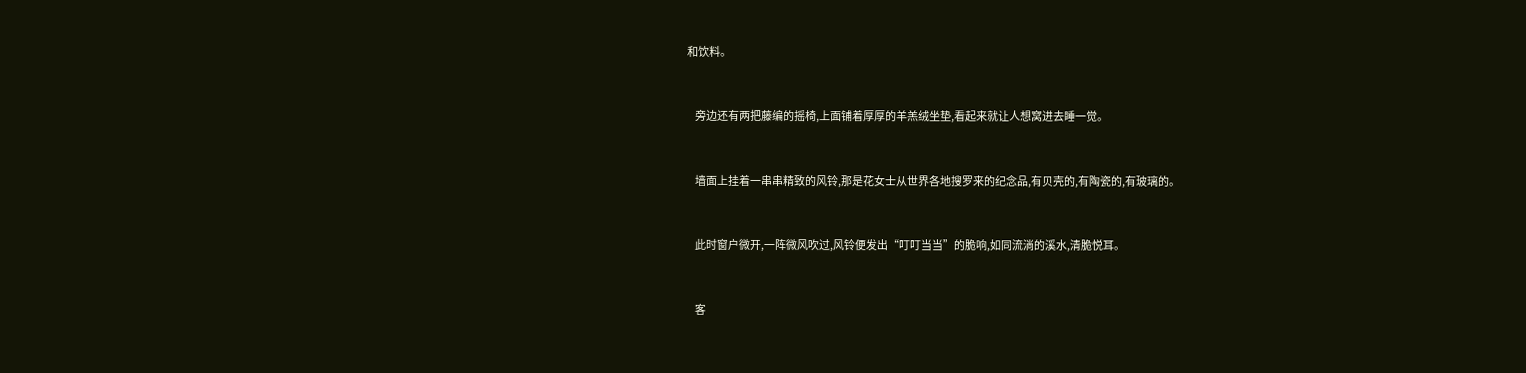和饮料。


    旁边还有两把藤编的摇椅,上面铺着厚厚的羊羔绒坐垫,看起来就让人想窝进去睡一觉。


    墙面上挂着一串串精致的风铃,那是花女士从世界各地搜罗来的纪念品,有贝壳的,有陶瓷的,有玻璃的。


    此时窗户微开,一阵微风吹过,风铃便发出“叮叮当当”的脆响,如同流淌的溪水,清脆悦耳。


    客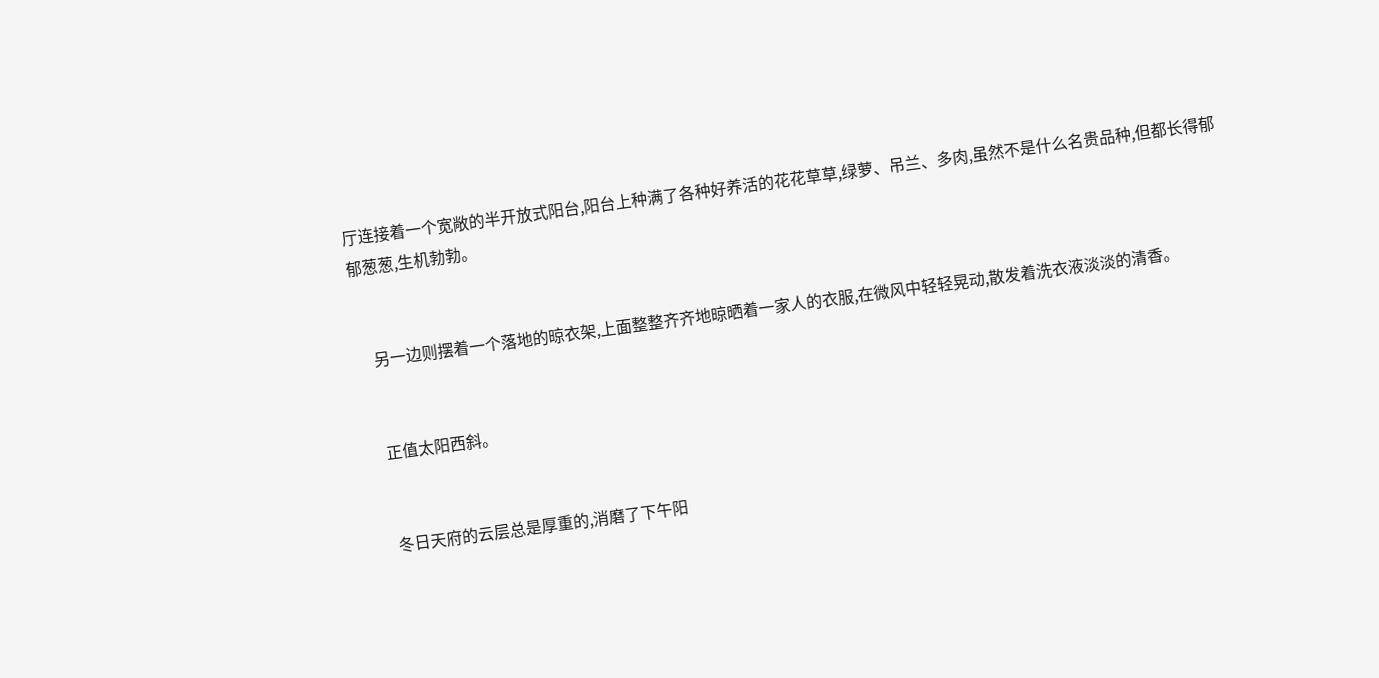厅连接着一个宽敞的半开放式阳台,阳台上种满了各种好养活的花花草草,绿萝、吊兰、多肉,虽然不是什么名贵品种,但都长得郁郁葱葱,生机勃勃。


    另一边则摆着一个落地的晾衣架,上面整整齐齐地晾晒着一家人的衣服,在微风中轻轻晃动,散发着洗衣液淡淡的清香。


    正值太阳西斜。


    冬日天府的云层总是厚重的,消磨了下午阳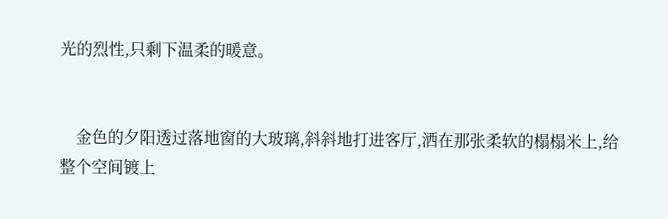光的烈性,只剩下温柔的暖意。


    金色的夕阳透过落地窗的大玻璃,斜斜地打进客厅,洒在那张柔软的榻榻米上,给整个空间镀上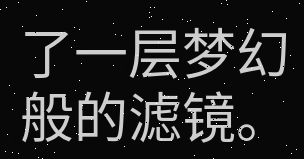了一层梦幻般的滤镜。